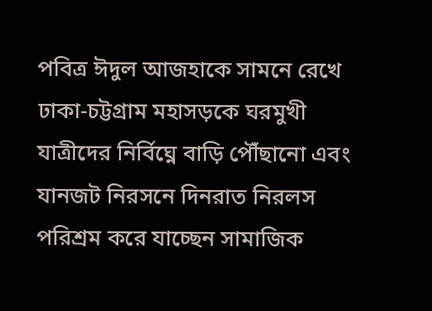পবিত্র ঈদুল আজহাকে সামনে রেখে ঢাকা-চট্টগ্রাম মহাসড়কে ঘরমুখী যাত্রীদের নির্বিঘ্নে বাড়ি পৌঁছানো এবং যানজট নিরসনে দিনরাত নিরলস পরিশ্রম করে যাচ্ছেন সামাজিক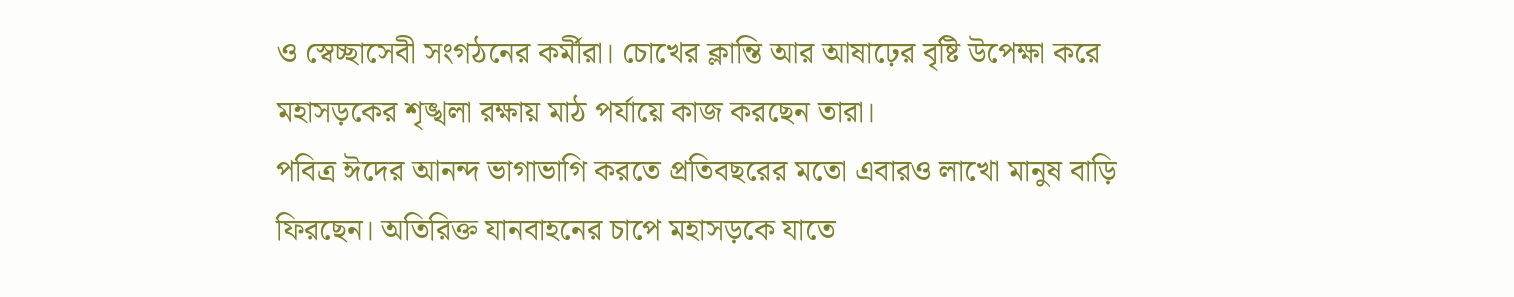ও স্বেচ্ছাসেবী সংগঠনের কর্মীরা। চোখের ক্লান্তি আর আষাঢ়ের বৃষ্টি উপেক্ষা করে মহাসড়কের শৃঙ্খলা রক্ষায় মাঠ পর্যায়ে কাজ করছেন তারা।
পবিত্র ঈদের আনন্দ ভাগাভাগি করতে প্রতিবছরের মতো এবারও লাখো মানুষ বাড়ি ফিরছেন। অতিরিক্ত যানবাহনের চাপে মহাসড়কে যাতে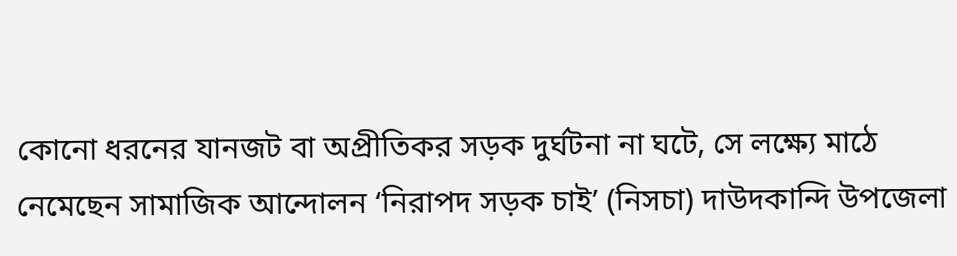কোনো ধরনের যানজট বা অপ্রীতিকর সড়ক দুর্ঘটনা না ঘটে, সে লক্ষ্যে মাঠে নেমেছেন সামাজিক আন্দোলন ‘নিরাপদ সড়ক চাই’ (নিসচা) দাউদকান্দি উপজেলা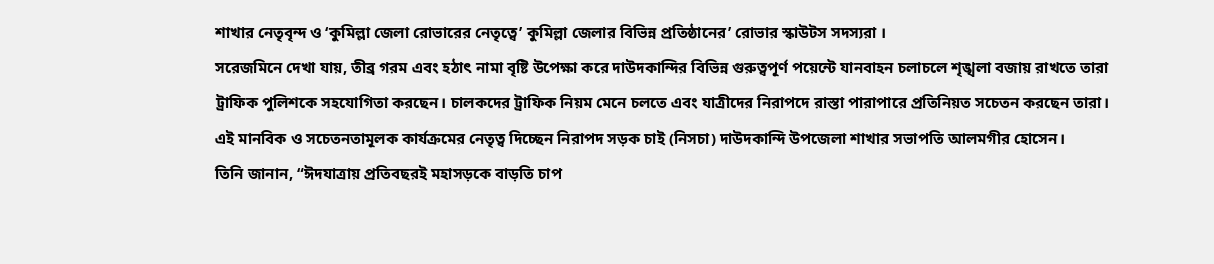শাখার নেতৃবৃন্দ ও ‘কুমিল্লা জেলা রোভারের নেতৃত্বে’ কুমিল্লা জেলার বিভিন্ন প্রতিষ্ঠানের’ রোভার স্কাউটস সদস্যরা ।
সরেজমিনে দেখা যায়, তীব্র গরম এবং হঠাৎ নামা বৃষ্টি উপেক্ষা করে দাউদকান্দির বিভিন্ন গুরুত্বপূর্ণ পয়েন্টে যানবাহন চলাচলে শৃঙ্খলা বজায় রাখতে তারা ট্রাফিক পুলিশকে সহযোগিতা করছেন। চালকদের ট্রাফিক নিয়ম মেনে চলতে এবং যাত্রীদের নিরাপদে রাস্তা পারাপারে প্রতিনিয়ত সচেতন করছেন তারা।
এই মানবিক ও সচেতনতামূলক কার্যক্রমের নেতৃত্ব দিচ্ছেন নিরাপদ সড়ক চাই (নিসচা) দাউদকান্দি উপজেলা শাখার সভাপতি আলমগীর হোসেন।
তিনি জানান, “ঈদযাত্রায় প্রতিবছরই মহাসড়কে বাড়তি চাপ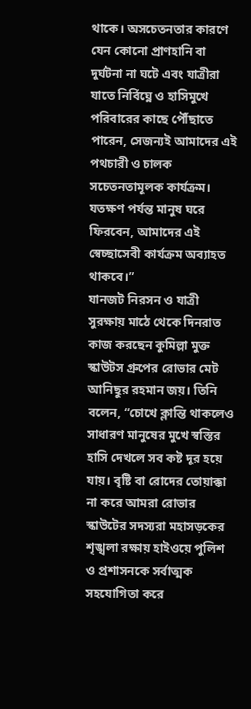থাকে। অসচেতনতার কারণে যেন কোনো প্রাণহানি বা দুর্ঘটনা না ঘটে এবং যাত্রীরা যাতে নির্বিঘ্নে ও হাসিমুখে পরিবারের কাছে পৌঁছাতে পারেন, সেজন্যই আমাদের এই পথচারী ও চালক সচেতনতামূলক কার্যক্রম। যতক্ষণ পর্যন্ত মানুষ ঘরে ফিরবেন, আমাদের এই স্বেচ্ছাসেবী কার্যক্রম অব্যাহত থাকবে।”
যানজট নিরসন ও যাত্রী সুরক্ষায় মাঠে থেকে দিনরাত কাজ করছেন কুমিল্লা মুক্ত স্কাউটস গ্রুপের রোভার মেট আনিছুর রহমান জয়। তিনি বলেন, “চোখে ক্লান্তি থাকলেও সাধারণ মানুষের মুখে স্বস্তির হাসি দেখলে সব কষ্ট দূর হয়ে যায়। বৃষ্টি বা রোদের তোয়াক্কা না করে আমরা রোভার স্কাউটের সদস্যরা মহাসড়কের শৃঙ্খলা রক্ষায় হাইওয়ে পুলিশ ও প্রশাসনকে সর্বাত্মক সহযোগিতা করে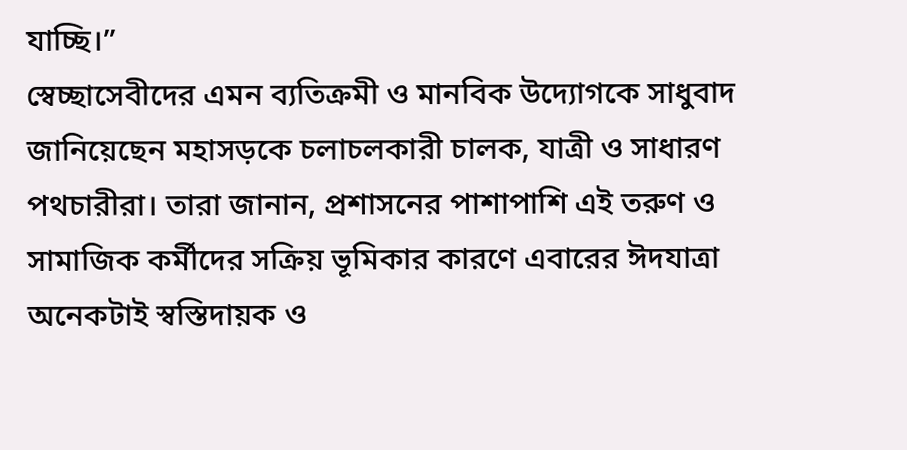যাচ্ছি।”
স্বেচ্ছাসেবীদের এমন ব্যতিক্রমী ও মানবিক উদ্যোগকে সাধুবাদ জানিয়েছেন মহাসড়কে চলাচলকারী চালক, যাত্রী ও সাধারণ পথচারীরা। তারা জানান, প্রশাসনের পাশাপাশি এই তরুণ ও সামাজিক কর্মীদের সক্রিয় ভূমিকার কারণে এবারের ঈদযাত্রা অনেকটাই স্বস্তিদায়ক ও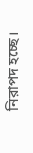নিরাপদ হচ্ছে।